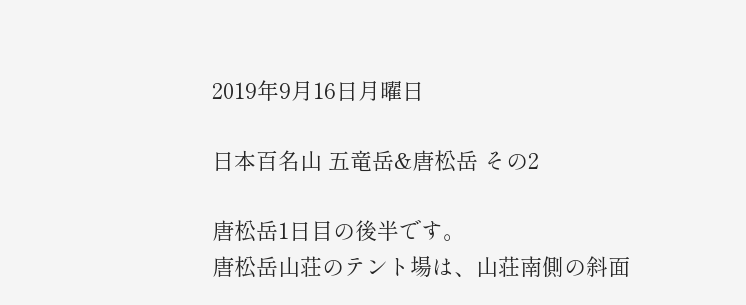2019年9月16日月曜日

日本百名山 五竜岳&唐松岳 その2

唐松岳1日目の後半です。
唐松岳山荘のテント場は、山荘南側の斜面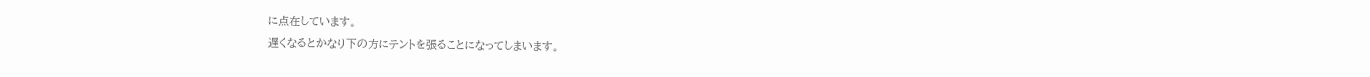に点在しています。
遅くなるとかなり下の方にテントを張ることになってしまいます。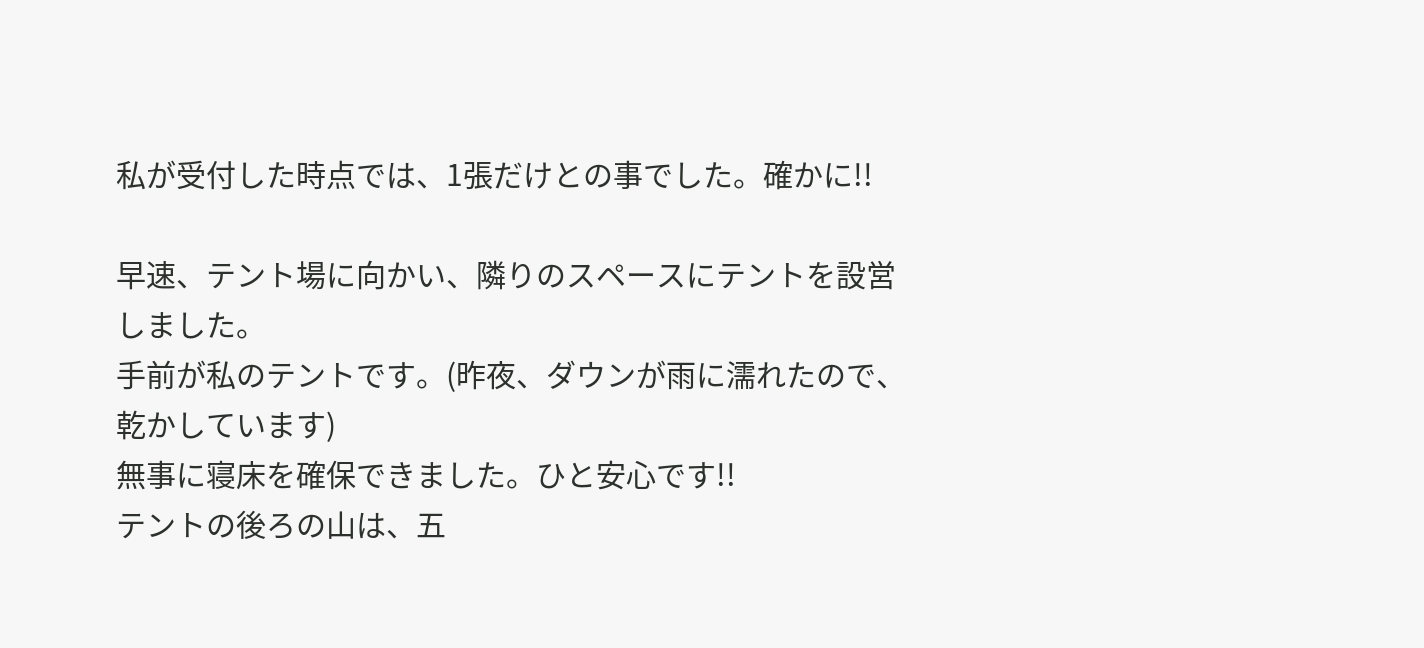私が受付した時点では、1張だけとの事でした。確かに!!

早速、テント場に向かい、隣りのスペースにテントを設営しました。
手前が私のテントです。(昨夜、ダウンが雨に濡れたので、乾かしています)
無事に寝床を確保できました。ひと安心です!!
テントの後ろの山は、五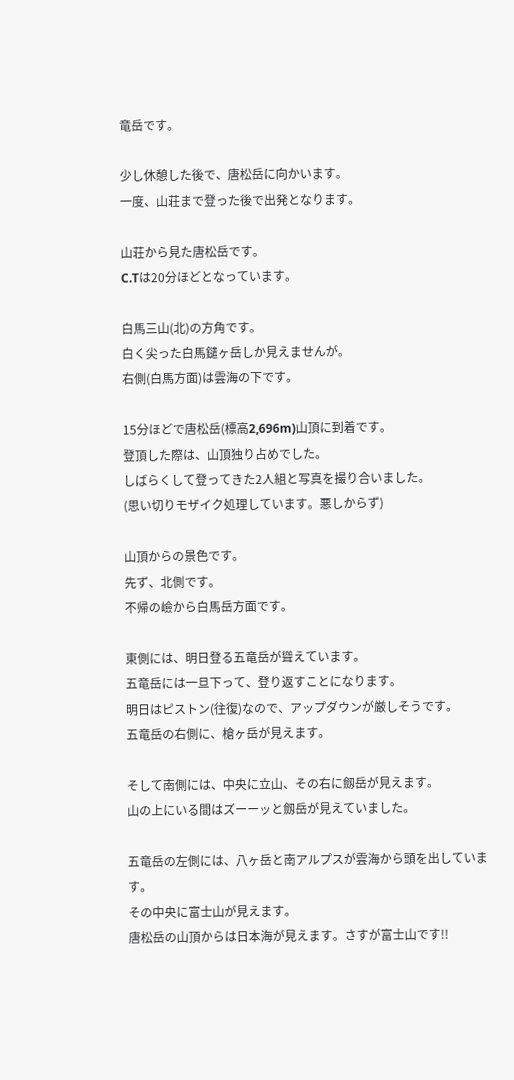竜岳です。

少し休憩した後で、唐松岳に向かいます。
一度、山荘まで登った後で出発となります。

山荘から見た唐松岳です。
C.Tは20分ほどとなっています。

白馬三山(北)の方角です。
白く尖った白馬鑓ヶ岳しか見えませんが。
右側(白馬方面)は雲海の下です。

15分ほどで唐松岳(標高2,696m)山頂に到着です。
登頂した際は、山頂独り占めでした。
しばらくして登ってきた2人組と写真を撮り合いました。
(思い切りモザイク処理しています。悪しからず)

山頂からの景色です。
先ず、北側です。
不帰の嶮から白馬岳方面です。

東側には、明日登る五竜岳が聳えています。
五竜岳には一旦下って、登り返すことになります。
明日はピストン(往復)なので、アップダウンが厳しそうです。
五竜岳の右側に、槍ヶ岳が見えます。

そして南側には、中央に立山、その右に劔岳が見えます。
山の上にいる間はズーーッと劔岳が見えていました。

五竜岳の左側には、八ヶ岳と南アルプスが雲海から頭を出しています。
その中央に富士山が見えます。
唐松岳の山頂からは日本海が見えます。さすが富士山です!!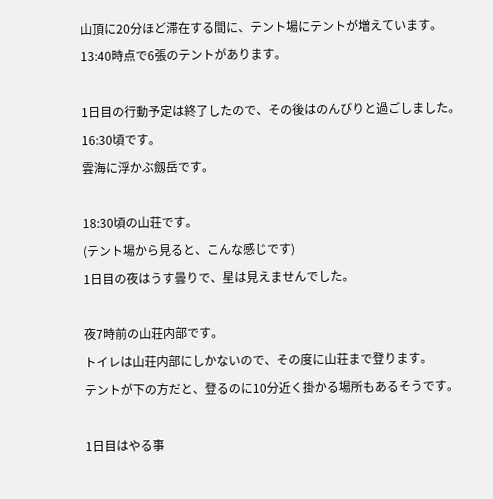山頂に20分ほど滞在する間に、テント場にテントが増えています。
13:40時点で6張のテントがあります。

1日目の行動予定は終了したので、その後はのんびりと過ごしました。
16:30頃です。
雲海に浮かぶ劔岳です。

18:30頃の山荘です。
(テント場から見ると、こんな感じです)
1日目の夜はうす曇りで、星は見えませんでした。

夜7時前の山荘内部です。
トイレは山荘内部にしかないので、その度に山荘まで登ります。
テントが下の方だと、登るのに10分近く掛かる場所もあるそうです。

1日目はやる事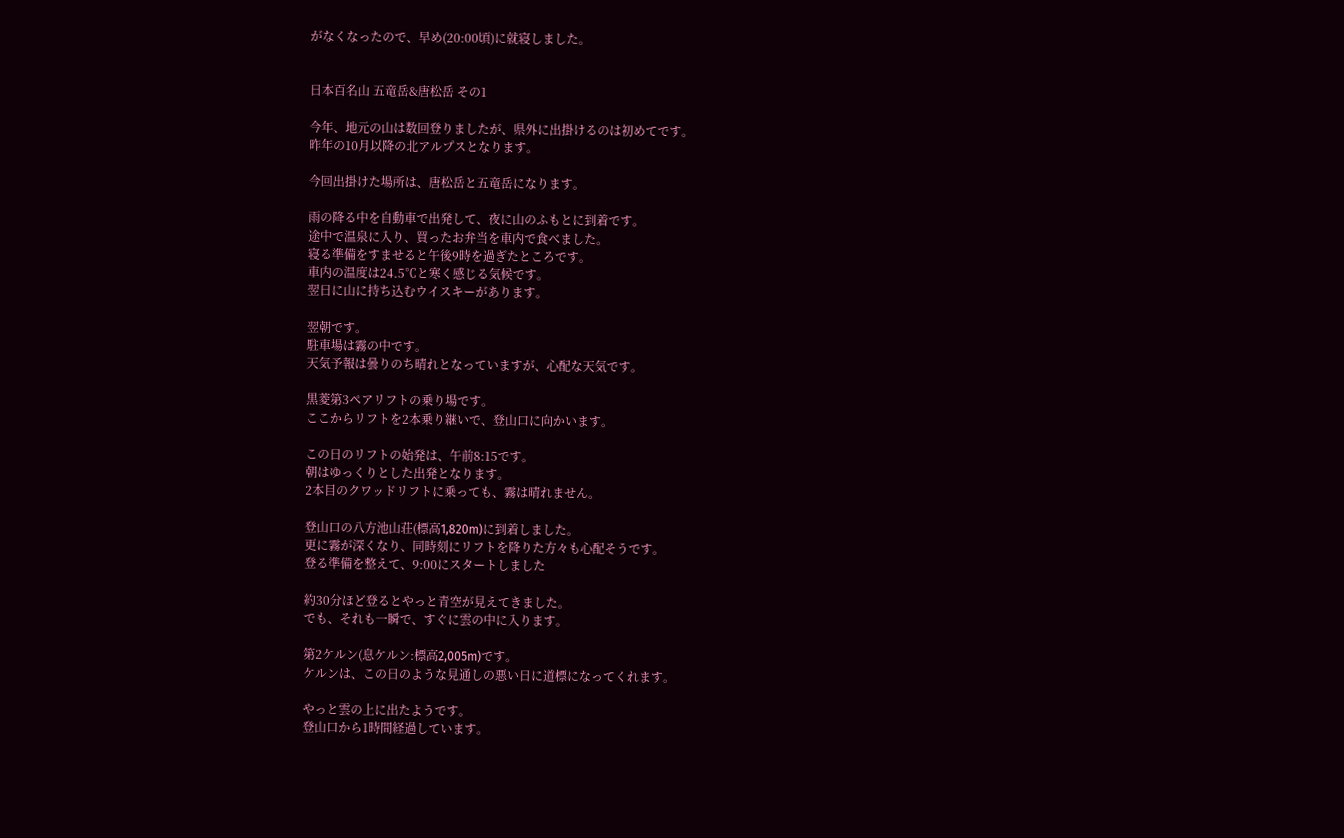がなくなったので、早め(20:00頃)に就寝しました。


日本百名山 五竜岳&唐松岳 その1

今年、地元の山は数回登りましたが、県外に出掛けるのは初めてです。
昨年の10月以降の北アルプスとなります。

今回出掛けた場所は、唐松岳と五竜岳になります。

雨の降る中を自動車で出発して、夜に山のふもとに到着です。
途中で温泉に入り、買ったお弁当を車内で食べました。
寝る準備をすませると午後9時を過ぎたところです。
車内の温度は24.5℃と寒く感じる気候です。
翌日に山に持ち込むウイスキーがあります。

翌朝です。
駐車場は霧の中です。
天気予報は曇りのち晴れとなっていますが、心配な天気です。

黒菱第3ペアリフトの乗り場です。
ここからリフトを2本乗り継いで、登山口に向かいます。

この日のリフトの始発は、午前8:15です。
朝はゆっくりとした出発となります。
2本目のクワッドリフトに乗っても、霧は晴れません。

登山口の八方池山荘(標高1,820m)に到着しました。
更に霧が深くなり、同時刻にリフトを降りた方々も心配そうです。
登る準備を整えて、9:00にスタートしました

約30分ほど登るとやっと青空が見えてきました。
でも、それも一瞬で、すぐに雲の中に入ります。

第2ケルン(息ケルン:標高2,005m)です。
ケルンは、この日のような見通しの悪い日に道標になってくれます。

やっと雲の上に出たようです。
登山口から1時間経過しています。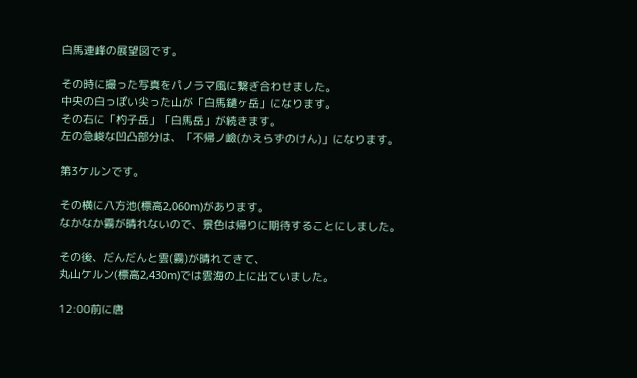白馬連峰の展望図です。

その時に撮った写真をパノラマ風に繋ぎ合わせました。
中央の白っぽい尖った山が「白馬鑓ヶ岳」になります。
その右に「杓子岳」「白馬岳」が続きます。
左の急峻な凹凸部分は、「不帰ノ嶮(かえらずのけん)」になります。

第3ケルンです。

その横に八方池(標高2,060m)があります。
なかなか霧が晴れないので、景色は帰りに期待することにしました。

その後、だんだんと雲(霧)が晴れてきて、
丸山ケルン(標高2,430m)では雲海の上に出ていました。

12:00前に唐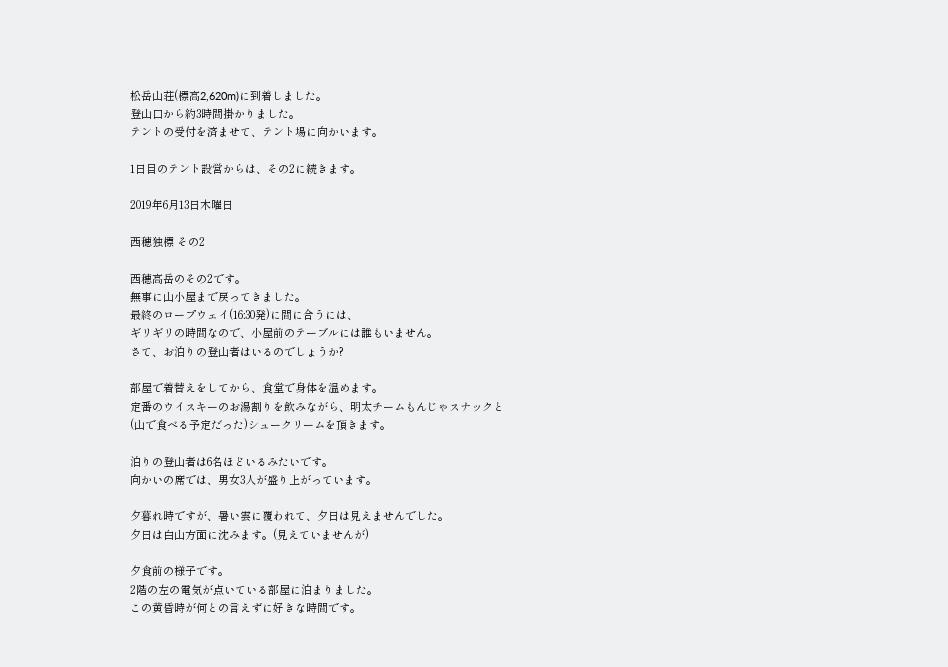松岳山荘(標高2,620m)に到着しました。
登山口から約3時間掛かりました。
テントの受付を済ませて、テント場に向かいます。

1日目のテント設営からは、その2に続きます。

2019年6月13日木曜日

西穂独標 その2

西穂高岳のその2です。
無事に山小屋まで戻ってきました。
最終のロープウェイ(16:30発)に間に合うには、
ギリギリの時間なので、小屋前のテーブルには誰もいません。
さて、お泊りの登山者はいるのでしょうか?

部屋で着替えをしてから、食堂で身体を温めます。
定番のウイスキーのお湯割りを飲みながら、明太チームもんじゃスナックと
(山で食べる予定だった)シュークリームを頂きます。

泊りの登山者は6名ほどいるみたいです。
向かいの席では、男女3人が盛り上がっています。

夕暮れ時ですが、暑い雲に覆われて、夕日は見えませんでした。
夕日は白山方面に沈みます。(見えていませんが)

夕食前の様子です。
2階の左の電気が点いている部屋に泊まりました。
この黄昏時が何との言えずに好きな時間です。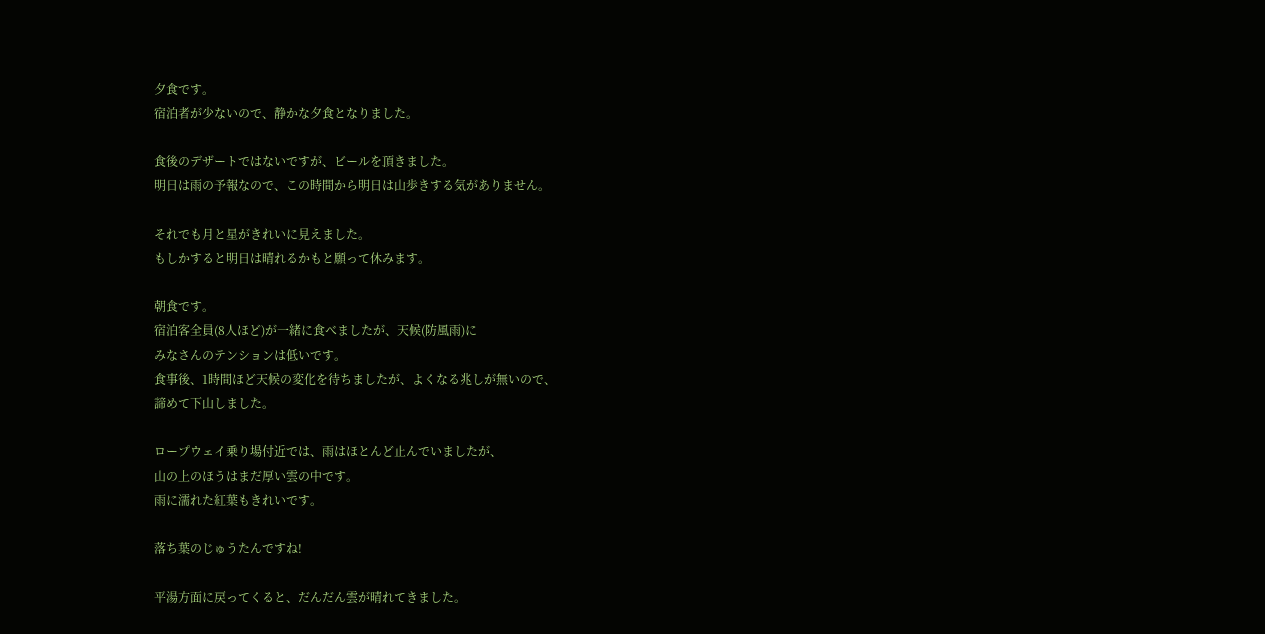夕食です。
宿泊者が少ないので、静かな夕食となりました。

食後のデザートではないですが、ビールを頂きました。
明日は雨の予報なので、この時間から明日は山歩きする気がありません。

それでも月と星がきれいに見えました。
もしかすると明日は晴れるかもと願って休みます。

朝食です。
宿泊客全員(8人ほど)が一緒に食べましたが、天候(防風雨)に
みなさんのテンションは低いです。
食事後、1時間ほど天候の変化を待ちましたが、よくなる兆しが無いので、
諦めて下山しました。

ロープウェイ乗り場付近では、雨はほとんど止んでいましたが、
山の上のほうはまだ厚い雲の中です。
雨に濡れた紅葉もきれいです。

落ち葉のじゅうたんですね!

平湯方面に戻ってくると、だんだん雲が晴れてきました。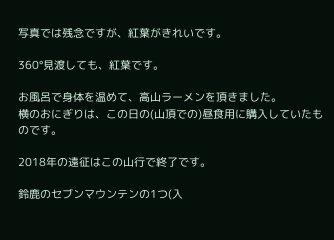写真では残念ですが、紅葉がきれいです。

360°見渡しても、紅葉です。

お風呂で身体を温めて、高山ラーメンを頂きました。
横のおにぎりは、この日の(山頂での)昼食用に購入していたものです。

2018年の遠征はこの山行で終了です。

鈴鹿のセブンマウンテンの1つ(入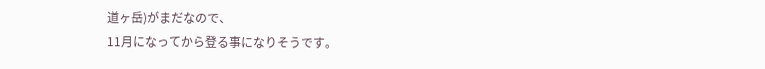道ヶ岳)がまだなので、
11月になってから登る事になりそうです。